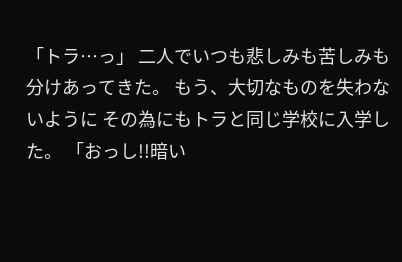「トラ…っ」 二人でいつも悲しみも苦しみも分けあってきた。 もう、大切なものを失わないように その為にもトラと同じ学校に入学した。 「おっし!!暗い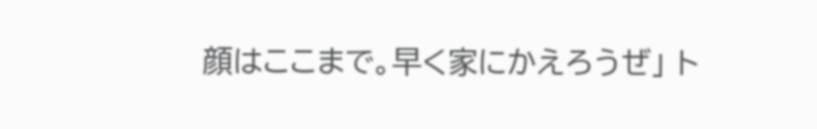顔はここまで。早く家にかえろうぜ」 ト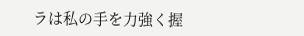ラは私の手を力強く握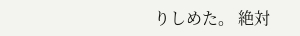りしめた。 絶対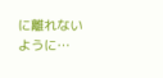に離れないように…